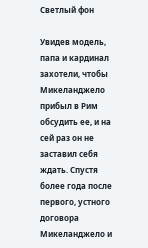Светлый фон

Увидев модель, папа и кардинал захотели, чтобы Микеланджело прибыл в Рим обсудить ее, и на сей раз он не заставил себя ждать. Спустя более года после первого, устного договора Микеланджело и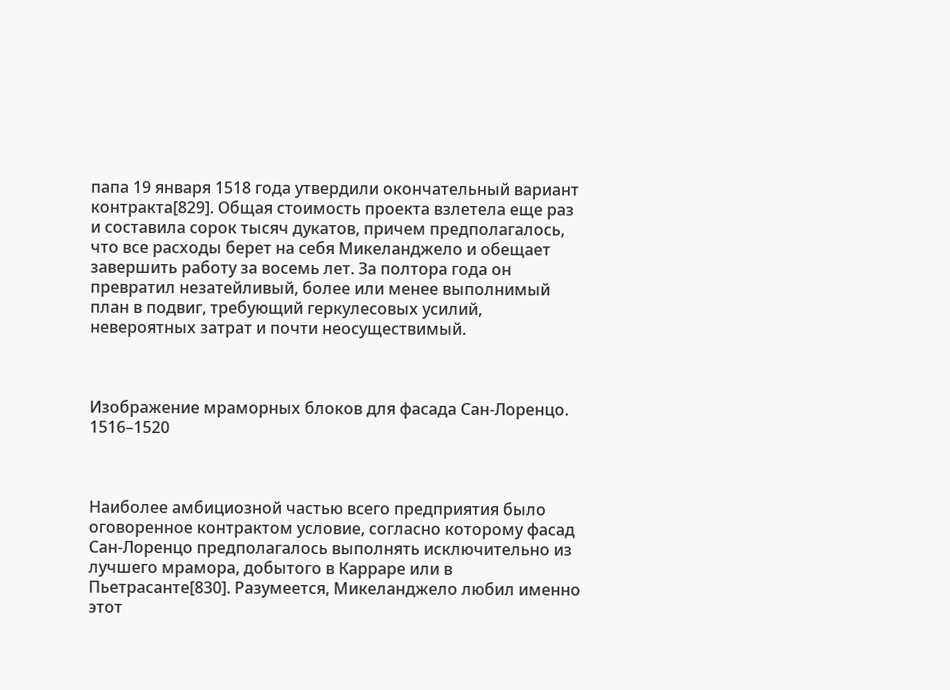папа 19 января 1518 года утвердили окончательный вариант контракта[829]. Общая стоимость проекта взлетела еще раз и составила сорок тысяч дукатов, причем предполагалось, что все расходы берет на себя Микеланджело и обещает завершить работу за восемь лет. За полтора года он превратил незатейливый, более или менее выполнимый план в подвиг, требующий геркулесовых усилий, невероятных затрат и почти неосуществимый.



Изображение мраморных блоков для фасада Сан-Лоренцо. 1516–1520



Наиболее амбициозной частью всего предприятия было оговоренное контрактом условие, согласно которому фасад Сан-Лоренцо предполагалось выполнять исключительно из лучшего мрамора, добытого в Карраре или в Пьетрасанте[830]. Разумеется, Микеланджело любил именно этот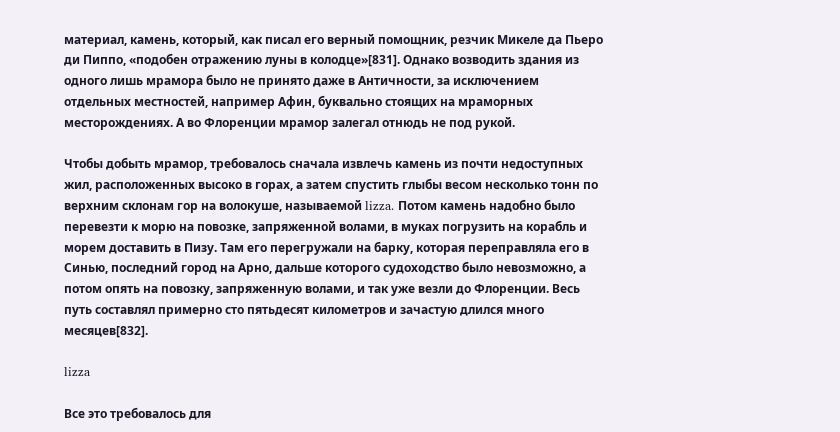материал, камень, который, как писал его верный помощник, резчик Микеле да Пьеро ди Пиппо, «подобен отражению луны в колодце»[831]. Однако возводить здания из одного лишь мрамора было не принято даже в Античности, за исключением отдельных местностей, например Афин, буквально стоящих на мраморных месторождениях. А во Флоренции мрамор залегал отнюдь не под рукой.

Чтобы добыть мрамор, требовалось сначала извлечь камень из почти недоступных жил, расположенных высоко в горах, а затем спустить глыбы весом несколько тонн по верхним склонам гор на волокуше, называемой lizza. Потом камень надобно было перевезти к морю на повозке, запряженной волами, в муках погрузить на корабль и морем доставить в Пизу. Там его перегружали на барку, которая переправляла его в Синью, последний город на Арно, дальше которого судоходство было невозможно, а потом опять на повозку, запряженную волами, и так уже везли до Флоренции. Весь путь составлял примерно сто пятьдесят километров и зачастую длился много месяцев[832].

lizza

Все это требовалось для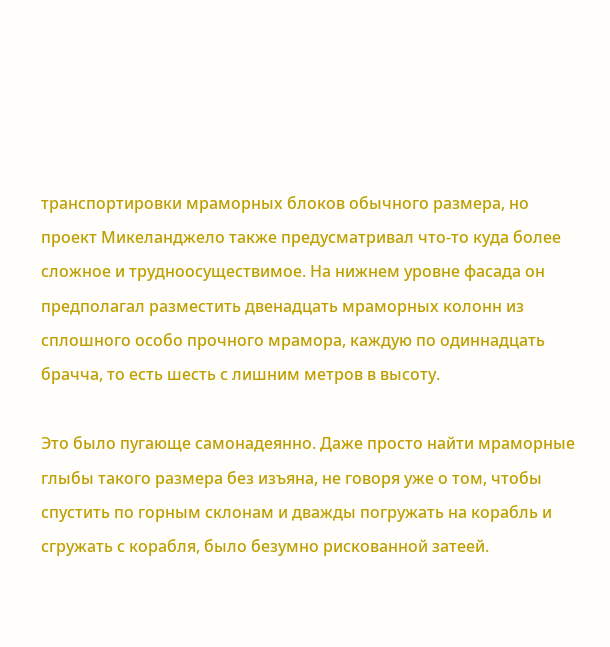транспортировки мраморных блоков обычного размера, но проект Микеланджело также предусматривал что-то куда более сложное и трудноосуществимое. На нижнем уровне фасада он предполагал разместить двенадцать мраморных колонн из сплошного особо прочного мрамора, каждую по одиннадцать брачча, то есть шесть с лишним метров в высоту.

Это было пугающе самонадеянно. Даже просто найти мраморные глыбы такого размера без изъяна, не говоря уже о том, чтобы спустить по горным склонам и дважды погружать на корабль и сгружать с корабля, было безумно рискованной затеей.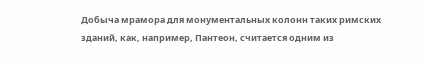Добыча мрамора для монументальных колонн таких римских зданий, как, например, Пантеон, считается одним из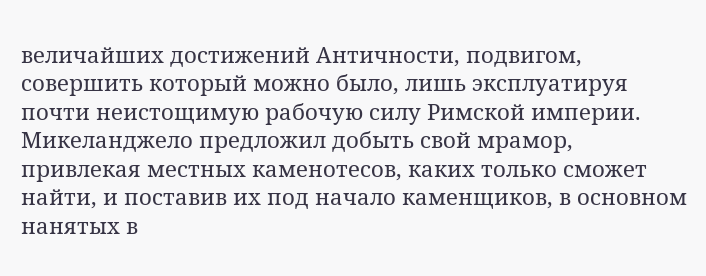величайших достижений Античности, подвигом, совершить который можно было, лишь эксплуатируя почти неистощимую рабочую силу Римской империи. Микеланджело предложил добыть свой мрамор, привлекая местных каменотесов, каких только сможет найти, и поставив их под начало каменщиков, в основном нанятых в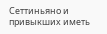Сеттиньяно и привыкших иметь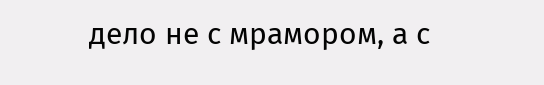дело не с мрамором, а с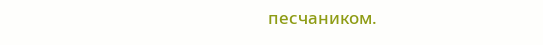песчаником.